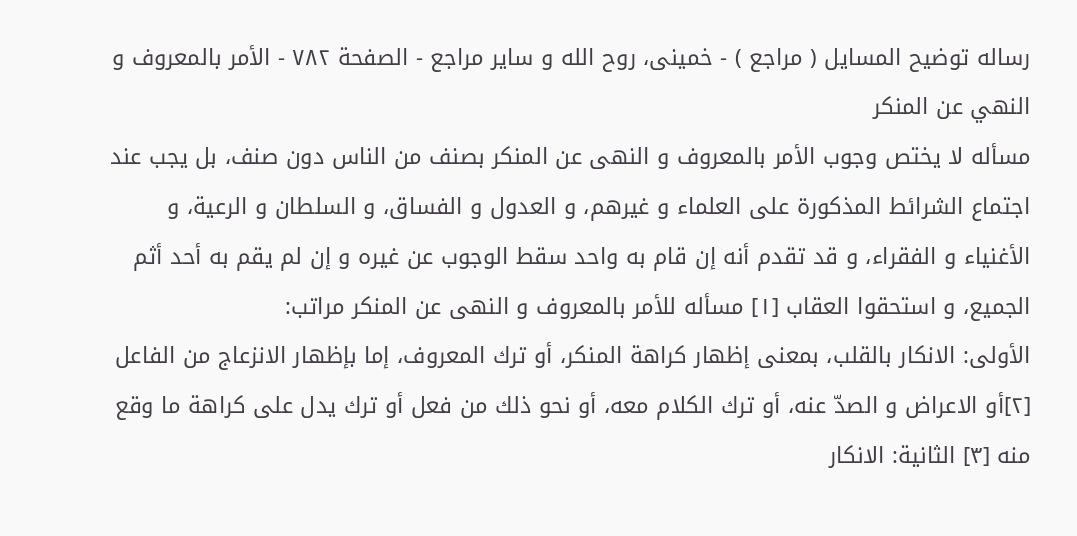رساله توضیح المسایل ( مراجع ) - خمینی، روح الله و سایر مراجع - الصفحة ٧٨٢ - الأمر بالمعروف و النهي عن المنكر
مسأله لا يختص وجوب الأمر بالمعروف و النهى عن المنكر بصنف من الناس دون صنف، بل يجب عند اجتماع الشرائط المذكورة على العلماء و غيرهم، و العدول و الفساق، و السلطان و الرعية، و الأغنياء و الفقراء، و قد تقدم أنه إن قام به واحد سقط الوجوب عن غيره و إن لم يقم به أحد أثم الجميع، و استحقوا العقاب [١] مسأله للأمر بالمعروف و النهى عن المنكر مراتب:
الأولى: الانكار بالقلب، بمعنى إظهار كراهة المنكر، أو ترك المعروف، إما بإظهار الانزعاج من الفاعل [٢]أو الاعراض و الصدّ عنه، أو ترك الكلام معه، أو نحو ذلك من فعل أو ترك يدل على كراهة ما وقع منه [٣] الثانية: الانكار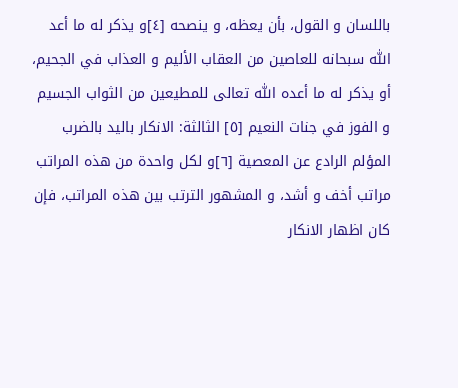باللسان و القول، بأن يعظه، و ينصحه [٤]و يذكر له ما أعد اللّٰه سبحانه للعاصين من العقاب الأليم و العذاب في الجحيم، أو يذكر له ما أعده اللّٰه تعالى للمطيعين من الثواب الجسيم و الفوز في جنات النعيم [٥] الثالثة: الانكار باليد بالضرب المؤلم الرادع عن المعصية [٦]و لكل واحدة من هذه المراتب مراتب أخف و أشد، و المشهور الترتب بين هذه المراتب، فإن كان اظهار الانكار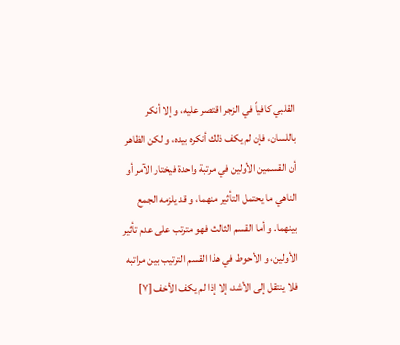القلبي كافياً في الزجر اقتصر عليه، و إلا أنكر باللسان، فإن لم يكف ذلك أنكره بيده، و لكن الظاهر أن القسمين الأولين في مرتبة واحدة فيختار الآمر أو الناهي ما يحتمل التأثير منهما، و قد يلزمه الجمع بينهما. و أما القسم الثالث فهو مترتب على عدم تأثير الأولين، و الأحوط في هذا القسم الترتيب بين مراتبه فلا ينتقل إلى الأشد، إلا إذا لم يكف الأخف [٧]